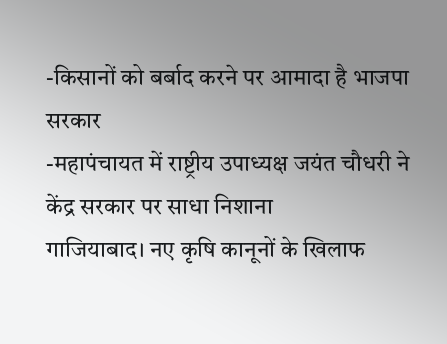-किसानों को बर्बाद करने पर आमादा है भाजपा सरकार
-महापंचायत में राष्ट्रीय उपाध्यक्ष जयंत चौधरी ने केंद्र सरकार पर साधा निशाना
गाजियाबाद। नए कृषि कानूनों के खिलाफ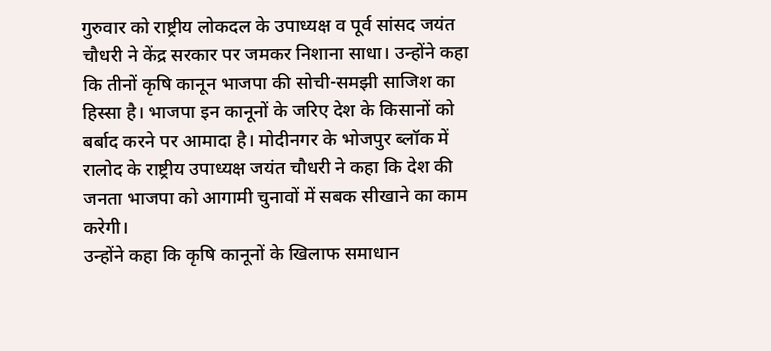गुरुवार को राष्ट्रीय लोकदल के उपाध्यक्ष व पूर्व सांसद जयंत चौधरी ने केंद्र सरकार पर जमकर निशाना साधा। उन्होंने कहा कि तीनों कृषि कानून भाजपा की सोची-समझी साजिश का हिस्सा है। भाजपा इन कानूनों के जरिए देश के किसानों को बर्बाद करने पर आमादा है। मोदीनगर के भोजपुर ब्लॉक में रालोद के राष्ट्रीय उपाध्यक्ष जयंत चौधरी ने कहा कि देश की जनता भाजपा को आगामी चुनावों में सबक सीखाने का काम करेगी।
उन्होंने कहा कि कृषि कानूनों के खिलाफ समाधान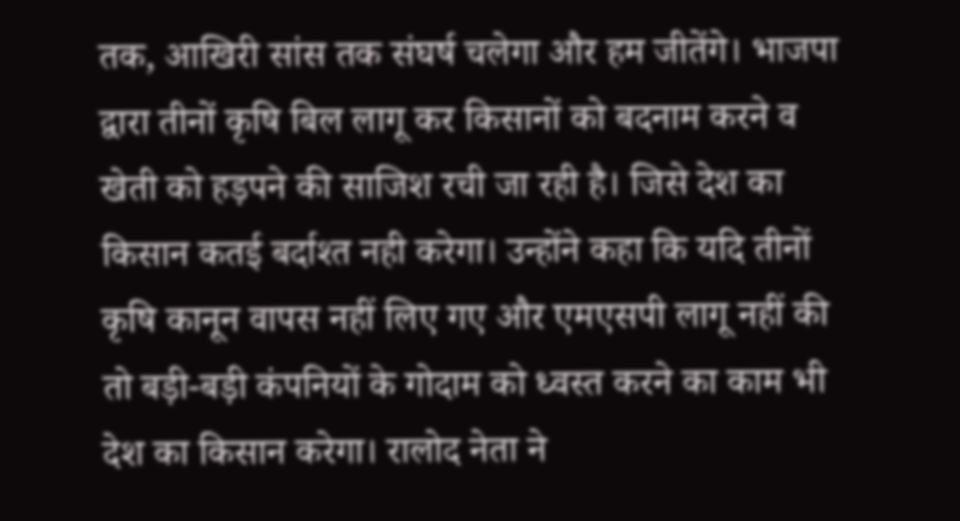तक, आखिरी सांस तक संघर्ष चलेगा और हम जीतेंगे। भाजपा द्वारा तीनों कृषि बिल लागू कर किसानों को बदनाम करने व खेती को हड़पने की साजिश रची जा रही है। जिसे देश का किसान कतई बर्दाश्त नही करेगा। उन्होंने कहा कि यदि तीनों कृषि कानून वापस नहीं लिए गए और एमएसपी लागू नहीं की तो बड़ी-बड़ी कंपनियों के गोदाम को ध्वस्त करने का काम भी देश का किसान करेगा। रालोद नेता ने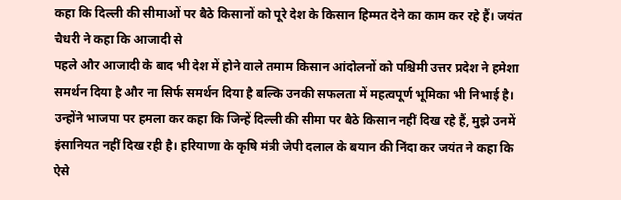कहा कि दिल्ली की सीमाओं पर बैठे किसानों को पूरे देश के किसान हिम्मत देने का काम कर रहे हैं। जयंत चैधरी ने कहा कि आजादी से
पहले और आजादी के बाद भी देश में होने वाले तमाम किसान आंदोलनों को पश्चिमी उत्तर प्रदेश ने हमेशा समर्थन दिया है और ना सिर्फ समर्थन दिया है बल्कि उनकी सफलता में महत्वपूर्ण भूमिका भी निभाई है। उन्होंने भाजपा पर हमला कर कहा कि जिन्हें दिल्ली की सीमा पर बैठे किसान नहीं दिख रहे हैं, मुझे उनमें इंसानियत नहीं दिख रही है। हरियाणा के कृषि मंत्री जेपी दलाल के बयान की निंदा कर जयंत ने कहा कि ऐसे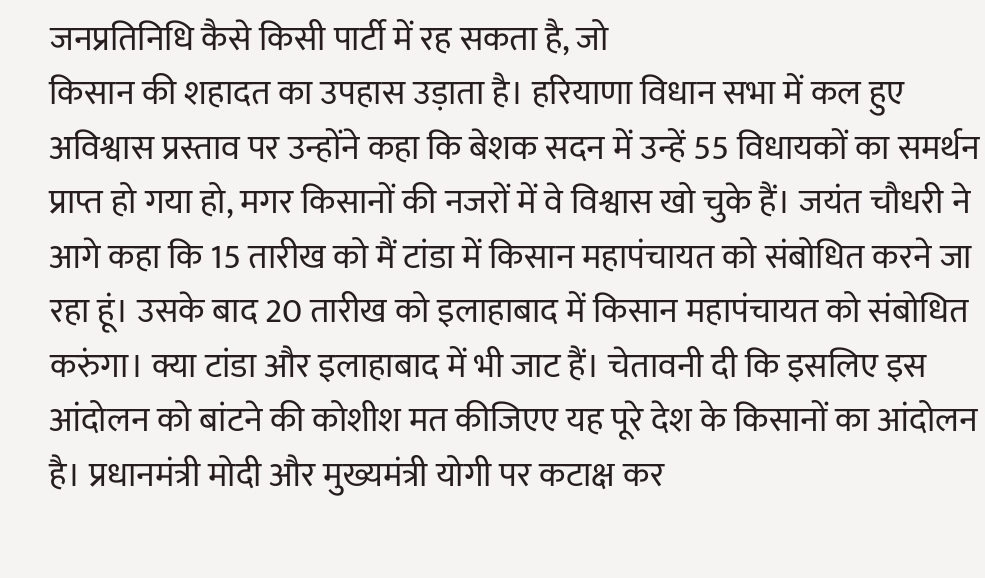जनप्रतिनिधि कैसे किसी पार्टी में रह सकता है, जो
किसान की शहादत का उपहास उड़ाता है। हरियाणा विधान सभा में कल हुए अविश्वास प्रस्ताव पर उन्होंने कहा कि बेशक सदन में उन्हें 55 विधायकों का समर्थन प्राप्त हो गया हो, मगर किसानों की नजरों में वे विश्वास खो चुके हैं। जयंत चौधरी ने आगे कहा कि 15 तारीख को मैं टांडा में किसान महापंचायत को संबोधित करने जा रहा हूं। उसके बाद 20 तारीख को इलाहाबाद में किसान महापंचायत को संबोधित करुंगा। क्या टांडा और इलाहाबाद में भी जाट हैं। चेतावनी दी कि इसलिए इस आंदोलन को बांटने की कोशीश मत कीजिएए यह पूरे देश के किसानों का आंदोलन है। प्रधानमंत्री मोदी और मुख्यमंत्री योगी पर कटाक्ष कर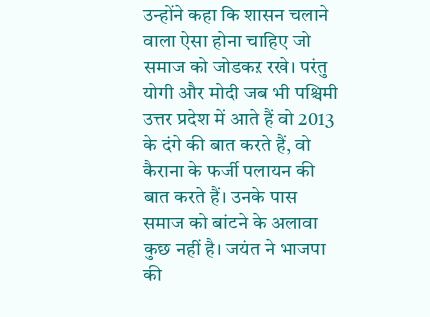उन्होंने कहा कि शासन चलाने वाला ऐसा होना चाहिए जो समाज को जोडकऱ रखे। परंतु योगी और मोदी जब भी पश्चिमी उत्तर प्रदेश में आते हैं वो 2013 के दंगे की बात करते हैं, वो कैराना के फर्जी पलायन की बात करते हैं। उनके पास समाज को बांटने के अलावा कुछ नहीं है। जयंत ने भाजपा की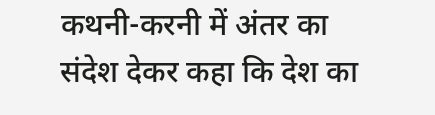कथनी-करनी में अंतर का संदेश देकर कहा कि देश का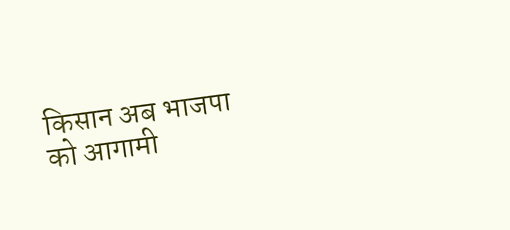किसान अब भाजपा को आगामी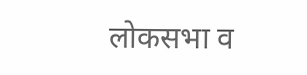लोकसभा व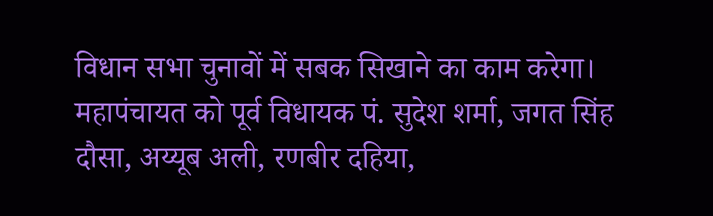विधान सभा चुनावों में सबक सिखाने का काम करेगा। महापंचायत को पूर्व विधायक पं. सुदेश शर्मा, जगत सिंह दौसा, अय्यूब अली, रणबीर दहिया,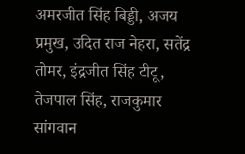अमरजीत सिंह बिड्डी, अजय प्रमुख, उदित राज नेहरा, सतेंद्र तोमर, इंद्रजीत सिंह टीटू, तेजपाल सिंह, राजकुमार सांगवान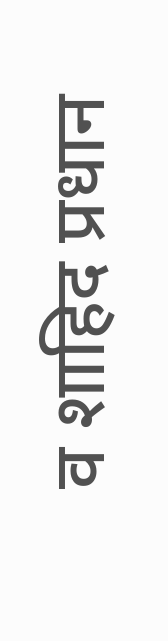व शाहिद प्रधान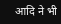आदि ने भी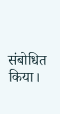संबोधित किया।